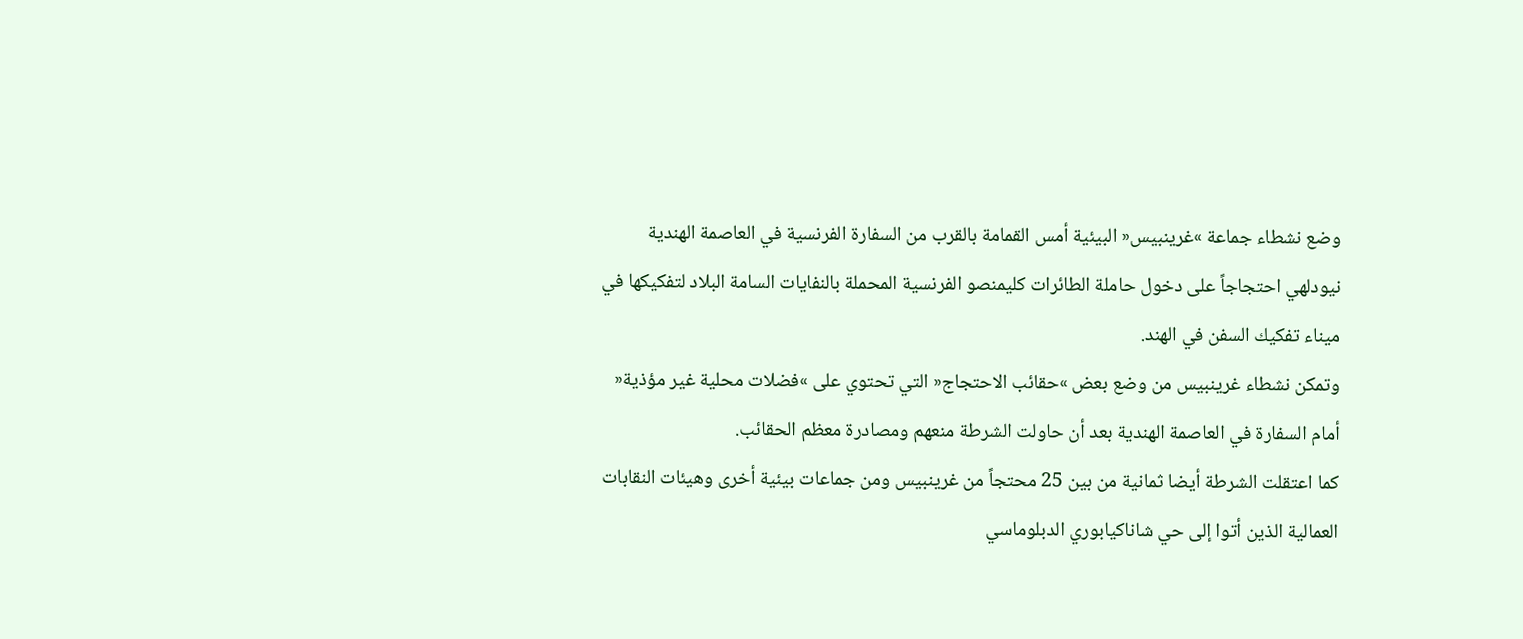وضع نشطاء جماعة »غرينبيس« البيئية أمس القمامة بالقرب من السفارة الفرنسية في العاصمة الهندية نيودلهي احتجاجاً على دخول حاملة الطائرات كليمنصو الفرنسية المحملة بالنفايات السامة البلاد لتفكيكها في ميناء تفكيك السفن في الهند.
وتمكن نشطاء غرينبيس من وضع بعض »حقائب الاحتجاج« التي تحتوي على »فضلات محلية غير مؤذية« أمام السفارة في العاصمة الهندية بعد أن حاولت الشرطة منعهم ومصادرة معظم الحقائب.
كما اعتقلت الشرطة أيضا ثمانية من بين 25 محتجاً من غرينبيس ومن جماعات بيئية أخرى وهيئات النقابات العمالية الذين أتوا إلى حي شاناكيابوري الدبلوماسي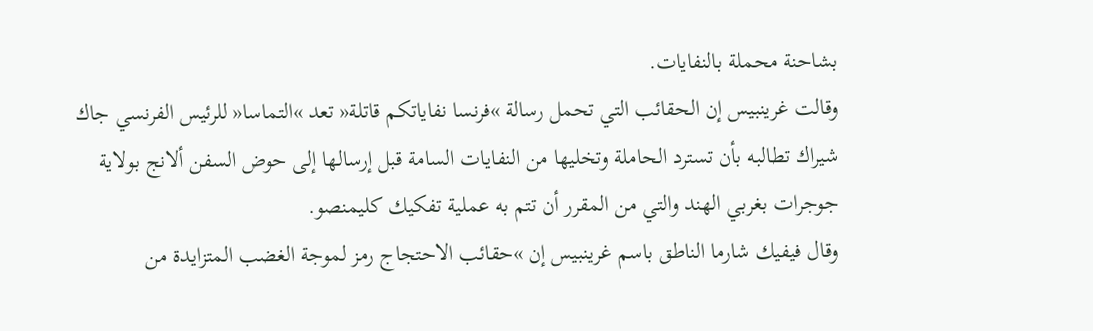بشاحنة محملة بالنفايات.
وقالت غرينبيس إن الحقائب التي تحمل رسالة »فرنسا نفاياتكم قاتلة« تعد »التماسا« للرئيس الفرنسي جاك شيراك تطالبه بأن تسترد الحاملة وتخليها من النفايات السامة قبل إرسالها إلى حوض السفن ألانج بولاية جوجرات بغربي الهند والتي من المقرر أن تتم به عملية تفكيك كليمنصو.
وقال فيفيك شارما الناطق باسم غرينبيس إن »حقائب الاحتجاج رمز لموجة الغضب المتزايدة من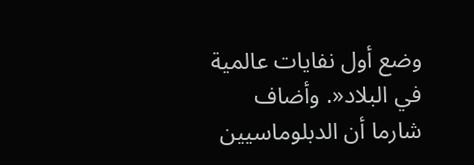وضع أول نفايات عالمية في البلاد«. وأضاف شارما أن الدبلوماسيين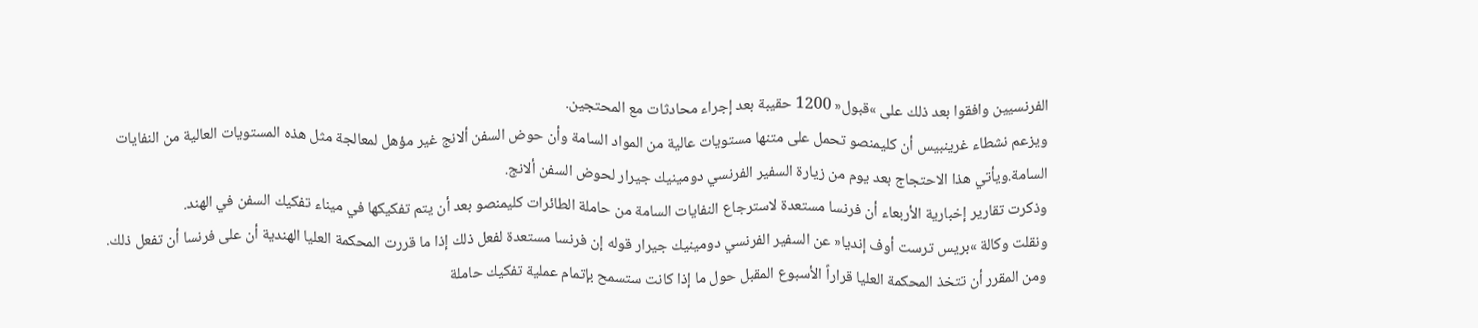الفرنسيين وافقوا بعد ذلك على »قبول« 1200 حقيبة بعد إجراء محادثات مع المحتجين.
ويزعم نشطاء غرينبيس أن كليمنصو تحمل على متنها مستويات عالية من المواد السامة وأن حوض السفن ألانج غير مؤهل لمعالجة مثل هذه المستويات العالية من النفايات السامة.ويأتي هذا الاحتجاج بعد يوم من زيارة السفير الفرنسي دومينيك جيرار لحوض السفن ألانج.
وذكرت تقارير إخبارية الأربعاء أن فرنسا مستعدة لاسترجاع النفايات السامة من حاملة الطائرات كليمنصو بعد أن يتم تفكيكها في ميناء تفكيك السفن في الهند.
ونقلت وكالة »بريس ترست أوف إنديا« عن السفير الفرنسي دومينيك جيرار قوله إن فرنسا مستعدة لفعل ذلك إذا ما قررت المحكمة العليا الهندية أن على فرنسا أن تفعل ذلك.
ومن المقرر أن تتخذ المحكمة العليا قراراً الأسبوع المقبل حول ما إذا كانت ستسمح بإتمام عملية تفكيك حاملة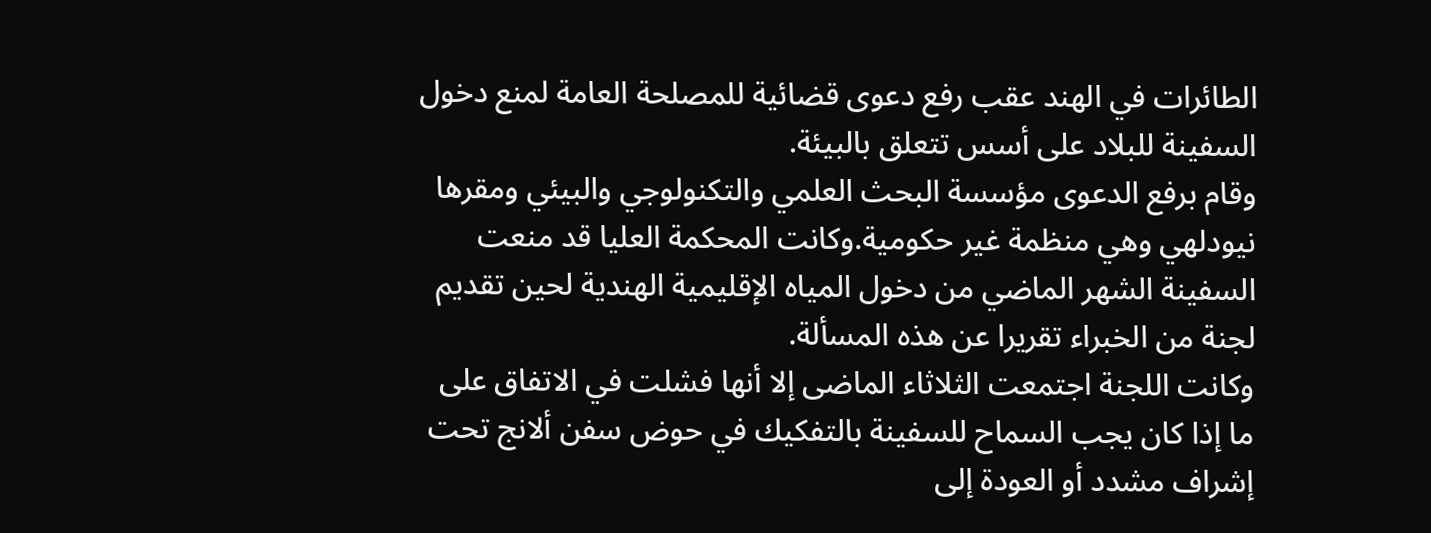الطائرات في الهند عقب رفع دعوى قضائية للمصلحة العامة لمنع دخول السفينة للبلاد على أسس تتعلق بالبيئة.
وقام برفع الدعوى مؤسسة البحث العلمي والتكنولوجي والبيئي ومقرها نيودلهي وهي منظمة غير حكومية.وكانت المحكمة العليا قد منعت السفينة الشهر الماضي من دخول المياه الإقليمية الهندية لحين تقديم لجنة من الخبراء تقريرا عن هذه المسألة.
وكانت اللجنة اجتمعت الثلاثاء الماضى إلا أنها فشلت في الاتفاق على ما إذا كان يجب السماح للسفينة بالتفكيك في حوض سفن ألانج تحت إشراف مشدد أو العودة إلى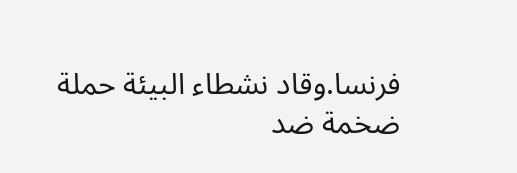فرنسا.وقاد نشطاء البيئة حملة ضخمة ضد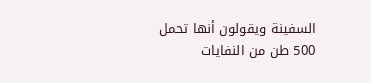السفينة ويقولون أنها تحمل 500 طن من النفايات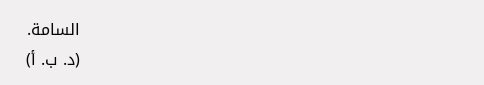السامة.
(د. ب. أ)